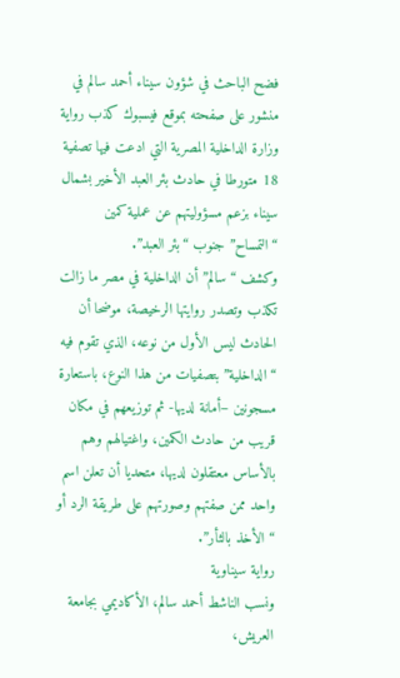فضح الباحث في شؤون سيناء أحمد سالم في منشور على صفحته بموقع فيسبوك كذب رواية وزارة الداخلية المصرية التي ادعت فيها تصفية 18 متورطا في حادث بئر العبد الأخير بشمال سيناء بزعم مسؤوليتهم عن عملية كمين “التمساح” جنوب “بئر العبد”.
وكشف “سالم” أن الداخلية في مصر ما زالت تكذب وتصدر روايتها الرخيصة، موضحا أن الحادث ليس الأول من نوعه، الذي تقوم فيه “الداخلية” بتصفيات من هذا النوع، باستعارة مسجونين –أمانة لديها- ثم توزيعهم في مكان قريب من حادث الكمين، واغتيالهم وهم بالأساس معتقلون لديها، متحديا أن تعلن اسم واحد ممن صفتهم وصورتهم على طريقة الرد أو “الأخذ بالثأر”.
رواية سيناوية
ونسب الناشط أحمد سالم، الأكاديمي بجامعة العريش،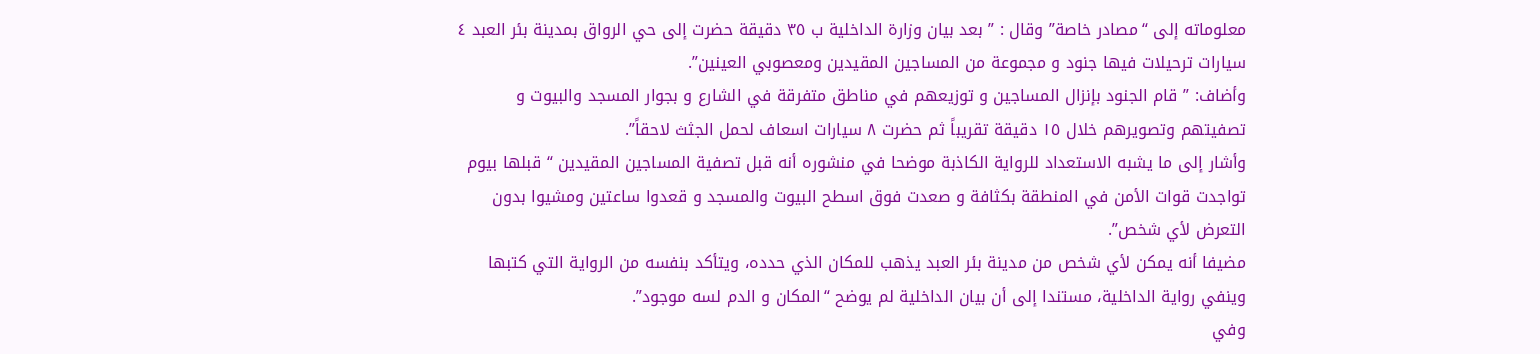معلوماته إلى “مصادر خاصة” وقال : ” بعد بيان وزارة الداخلية ب ٣٥ دقيقة حضرت إلى حي الرواق بمدينة بئر العبد ٤ سيارات ترحيلات فيها جنود و مجموعة من المساجين المقيدين ومعصوبي العينين”.
وأضاف: ” قام الجنود بإنزال المساجين و توزيعهم في مناطق متفرقة في الشارع و بجوار المسجد والبيوت و تصفيتهم وتصويرهم خلال ١٥ دقيقة تقريباً ثم حضرت ٨ سيارات اسعاف لحمل الجثث لاحقاً”.
وأشار إلى ما يشبه الاستعداد للرواية الكاذبة موضحا في منشوره أنه قبل تصفية المساجين المقيدين “ قبلها بيوم تواجدت قوات الأمن في المنطقة بكثافة و صعدت فوق اسطح البيوت والمسجد و قعدوا ساعتين ومشيوا بدون التعرض لأي شخص”.
مضيفا أنه يمكن لأي شخص من مدينة بئر العبد يذهب للمكان الذي حدده، ويتأكد بنفسه من الرواية التي كتبها وينفي رواية الداخلية، مستندا إلى أن بيان الداخلية لم يوضح “المكان و الدم لسه موجود”.
وفي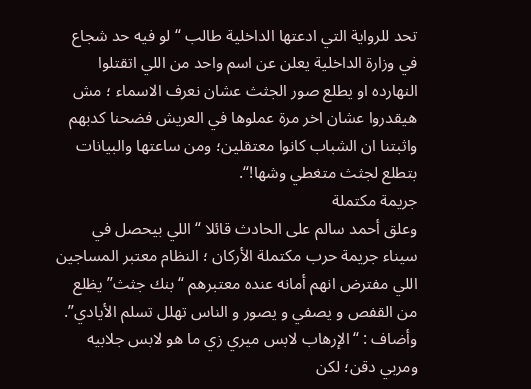تحد للرواية التي ادعتها الداخلية طالب “ لو فيه حد شجاع في وزارة الداخلية يعلن عن اسم واحد من اللي اتقتلوا النهارده او يطلع صور الجثث عشان نعرف الاسماء ؛ مش هيقدروا عشان اخر مرة عملوها في العريش فضحنا كدبهم واثبتنا ان الشباب كانوا معتقلين؛ ومن ساعتها والبيانات بتطلع لجثث متغطي وشها!“.
جريمة مكتملة
وعلق أحمد سالم على الحادث قائلا “ اللي بيحصل في سيناء جريمة حرب مكتملة الأركان ؛ النظام معتبر المساجين اللي مفترض انهم أمانه عنده معتبرهم “بنك جثث” يظلع من القفص و يصفي و يصور و الناس تهلل تسلم الأيادي”.
وأضاف : “الإرهاب لابس ميري زي ما هو لابس جلابيه ومربي دقن؛ لكن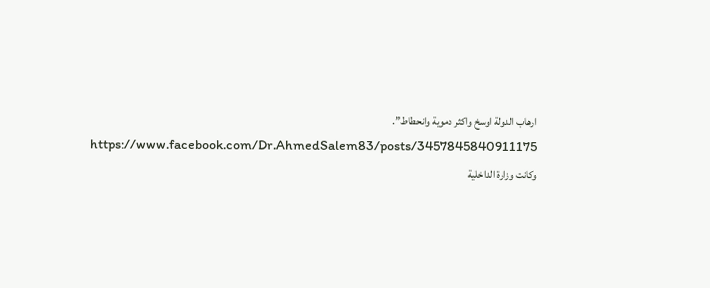ارهاب الدولة اوسخ واكثر دموية وانحطاط”.
https://www.facebook.com/Dr.AhmedSalem83/posts/3457845840911175
وكانت وزارة الداخلية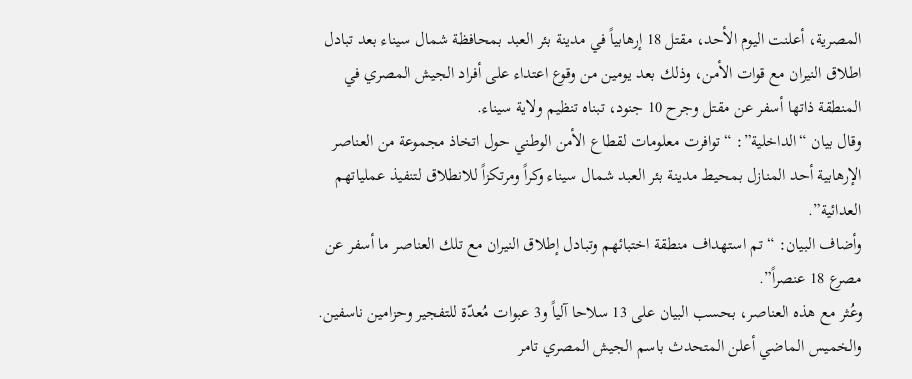المصرية، أعلنت اليوم الأحد، مقتل 18 إرهابياً في مدينة بئر العبد بمحافظة شمال سيناء بعد تبادل اطلاق النيران مع قوات الأمن، وذلك بعد يومين من وقوع اعتداء على أفراد الجيش المصري في المنطقة ذاتها أسفر عن مقتل وجرح 10 جنود، تبناه تنظيم ولاية سيناء.
وقال بيان “الداخلية”: “توافرت معلومات لقطاع الأمن الوطني حول اتخاذ مجموعة من العناصر الإرهابية أحد المنازل بمحيط مدينة بئر العبد شمال سيناء وكراً ومرتكزاً للانطلاق لتنفيذ عملياتهم العدائية”.
وأضاف البيان: “تم استهداف منطقة اختبائهم وتبادل إطلاق النيران مع تلك العناصر ما أسفر عن مصرع 18 عنصراً”.
وعُثر مع هذه العناصر، بحسب البيان على 13 سلاحا آلياً و3 عبوات مُعدّة للتفجير وحزامين ناسفين.
والخميس الماضي أعلن المتحدث باسم الجيش المصري تامر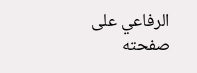الرفاعي على صفحته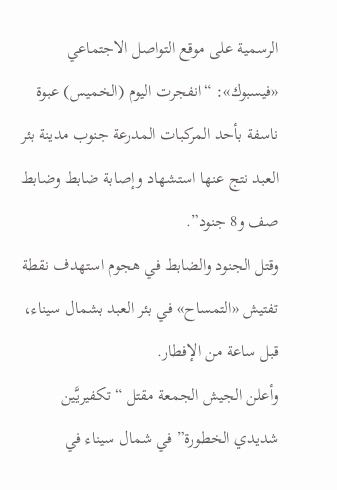الرسمية على موقع التواصل الاجتماعي «فيسبوك»: “انفجرت اليوم (الخميس) عبوة ناسفة بأحد المركبات المدرعة جنوب مدينة بئر العبد نتج عنها استشهاد وإصابة ضابط وضابط صف و8 جنود”.
وقتل الجنود والضابط في هجوم استهدف نقطة تفتيش «التمساح» في بئر العبد بشمال سيناء، قبل ساعة من الإفطار.
وأعلن الجيش الجمعة مقتل “تكفيريَّين شديدي الخطورة” في شمال سيناء في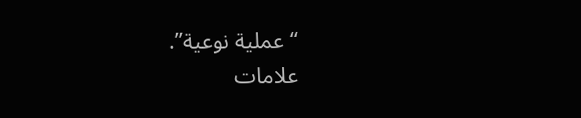“عملية نوعية”.
علامات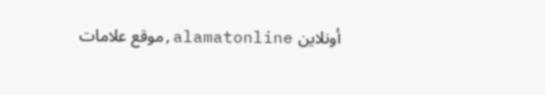أونلاين alamatonline,موقع علامات